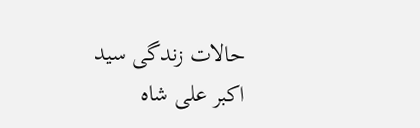حالات زندگی سید اکبر علی شاہ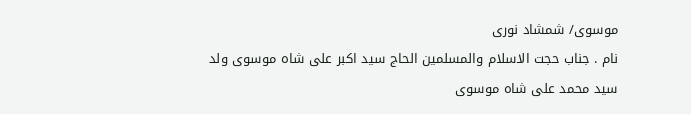موسوی/ شمشاد نوری
نام . جناب حجت الاسلام والمسلمین الحاج سید اکبر علی شاہ موسوی ولد سید محمد علی شاہ موسوی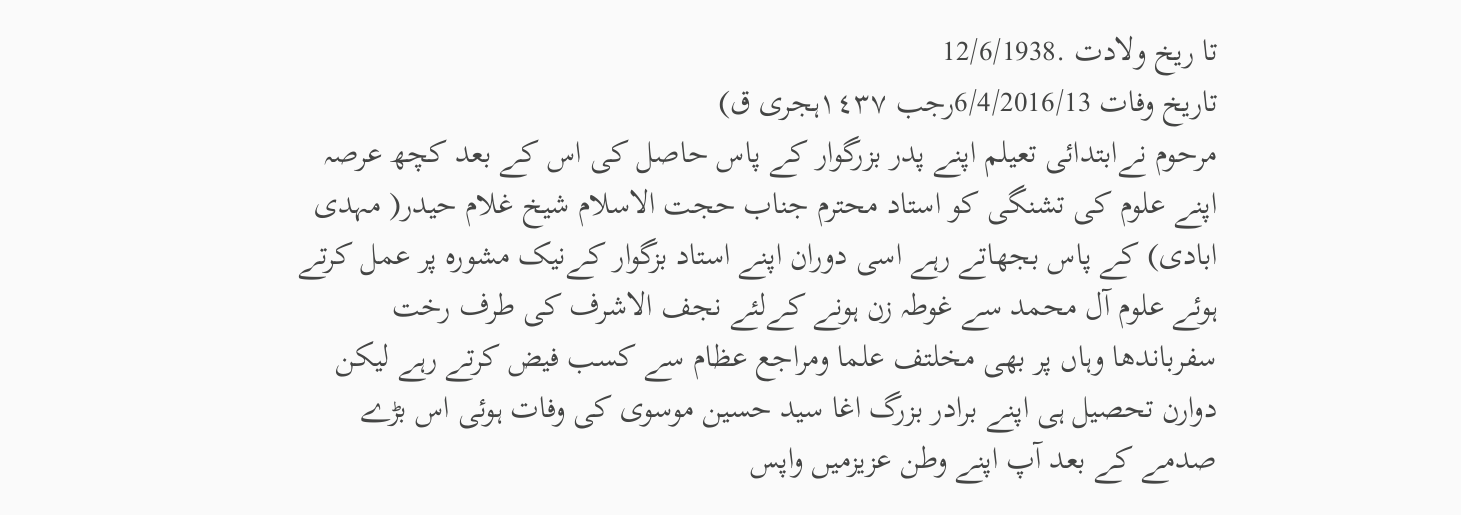تا ریخ ولادت .12/6/1938
تاریخ وفات 6/4/2016/13رجب ١٤٣٧ہجری ق)
مرحوم نےابتدائی تعیلم اپنے پدر بزرگوار کے پاس حاصل کی اس کے بعد کچھ عرصہ اپنے علوم کی تشنگی کو استاد محترم جناب حجت الاسلام شیخ غلام حیدر( مہدی ابادی) کے پاس بجھاتے رہے اسی دوران اپنے استاد بزگوار کےنیک مشورہ پر عمل کرتے ہوئے علوم آل محمد سے غوطہ زن ہونے کےلئے نجف الاشرف کی طرف رخت سفرباندھا وہاں پر بھی مخلتف علما ومراجع عظام سے کسب فیض کرتے رہے لیکن دوارن تحصیل ہی اپنے برادر بزرگ اغا سید حسین موسوی کی وفات ہوئی اس بڑے صدمے کے بعد آپ اپنے وطن عزیزمیں واپس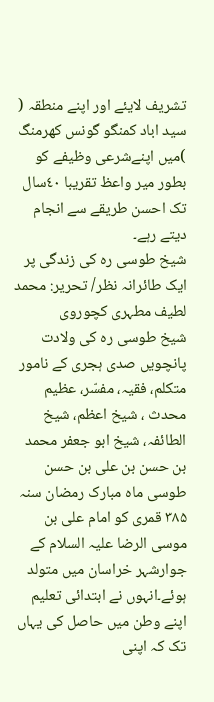تشریف لایئے اور اپنے منطقہ ( سید اباد کمنگو گونس کھرمنگ )میں اپنےشرعی وظیفے کو بطور میر واعظ تقریبا ٤٠سال تک احسن طریقے سے انجام دیتے رہے۔
شیخ طوسی رہ کی زندگی پر ایک طائرانہ نظر/ تحریر: محمد لطیف مطہری کچوروی
شیخ طوسی رہ کی ولادت
پانچویں صدی ہجری کے نامور متکلم، فقیہ، مفسّر، عظیم محدث ، شیخ اعظم، شیخ الطائفہ، شیخ ابو جعفر محمد بن حسن بن علی بن حسن طوسی ماہ مبارک رمضان سنہ ۳۸۵ قمری کو امام علی بن موسی الرضا علیہ السلام کے جوارشہر خراسان میں متولد ہوئے۔انہوں نے ابتدائی تعلیم اپنے وطن میں حاصل کی یہاں تک کہ اپنی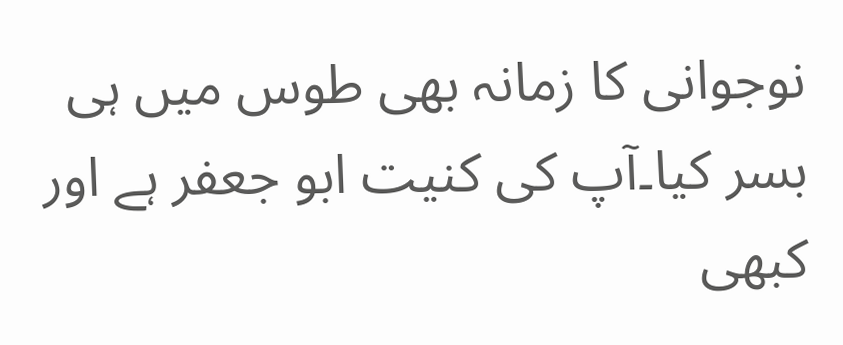نوجوانی کا زمانہ بھی طوس میں ہی بسر کیا۔آپ کی کنیت ابو جعفر ہے اور کبھی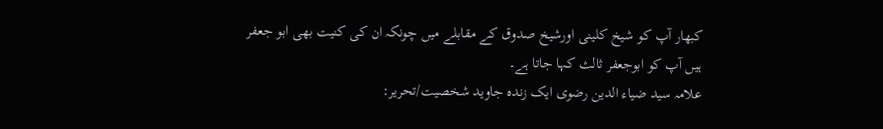کبھار آپ کو شیخ کلینی اورشیخ صدوق کے مقابلے میں چونکہ ان کی کنیت بھی ابو جعفر ہیں آپ کو ابوجعفر ثالث کہا جاتا ہے۔
علامہ سید ضیاء الدین رضوی ایک زندہ جاوید شخصیت/تحریر: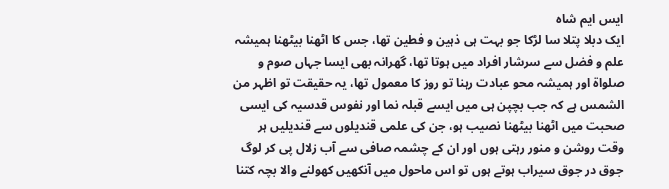ایس ایم شاہ
ایک دبلا پتلا سا لڑکا جو بہت ہی ذہین و فطین تھا، جس کا اٹھنا بیٹھنا ہمیشہ علم و فضل سے سرشار افراد میں ہوتا تھا، گھرانہ بھی ایسا جہاں صوم و صلواۃ اور ہمیشہ محو عبادت رہنا تو روز کا معمول تھا، یہ حقیقت تو اظہر من الشمس ہے کہ جب بچپن ہی میں ایسے قبلہ نما اور نفوس قدسیہ کی ایسی صحبت میں اٹھنا بیٹھنا نصیب ہو، جن کی علمی قندیلوں سے قندیلیں ہر وقت روشن و منور رہتی ہوں اور ان کے چشمہ صافی سے آب زلال پی کر لوگ جوق در جوق سیراب ہوتے ہوں تو اس ماحول میں آنکھیں کھولنے والا بچہ کتنا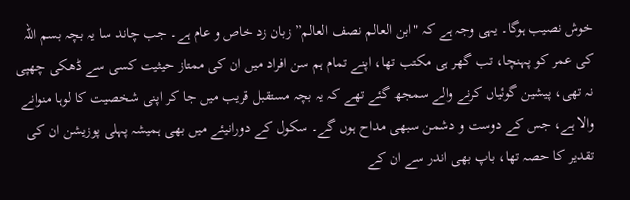خوش نصیب ہوگا۔ یہی وجہ ہے کہ "ابن العالم نصف العالم” زبان زد خاص و عام ہے۔ جب چاند سا یہ بچہ بسم اللہ کی عمر کو پہنچا، تب گھر ہی مکتب تھا، اپنے تمام ہم سن افراد میں ان کی ممتاز حیثیت کسی سے ڈھکی چھپی نہ تھی، پیشین گوئیاں کرنے والے سمجھ گئے تھے کہ یہ بچہ مستقبل قریب میں جا کر اپنی شخصیت کا لوہا منوانے والا ہے، جس کے دوست و دشمن سبھی مداح ہوں گے۔ سکول کے دورانیئے میں بھی ہمیشہ پہلی پوزیشن ان کی تقدیر کا حصہ تھا، باپ بھی اندر سے ان کے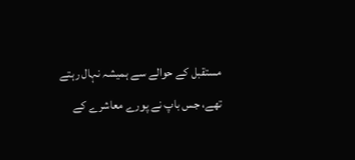مستقبل کے حوالے سے ہمیشہ نہال رہتے تھے، جس باپ نے پورے معاشرے کے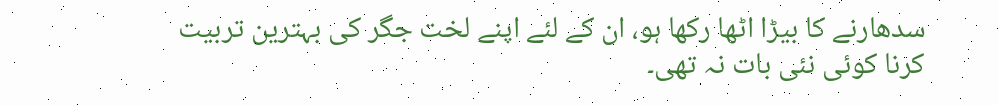سدھارنے کا بیڑا اٹھا رکھا ہو، ان کے لئے اپنے لخت جگر کی بہترین تربیت کرنا کوئی نئی بات نہ تھی۔